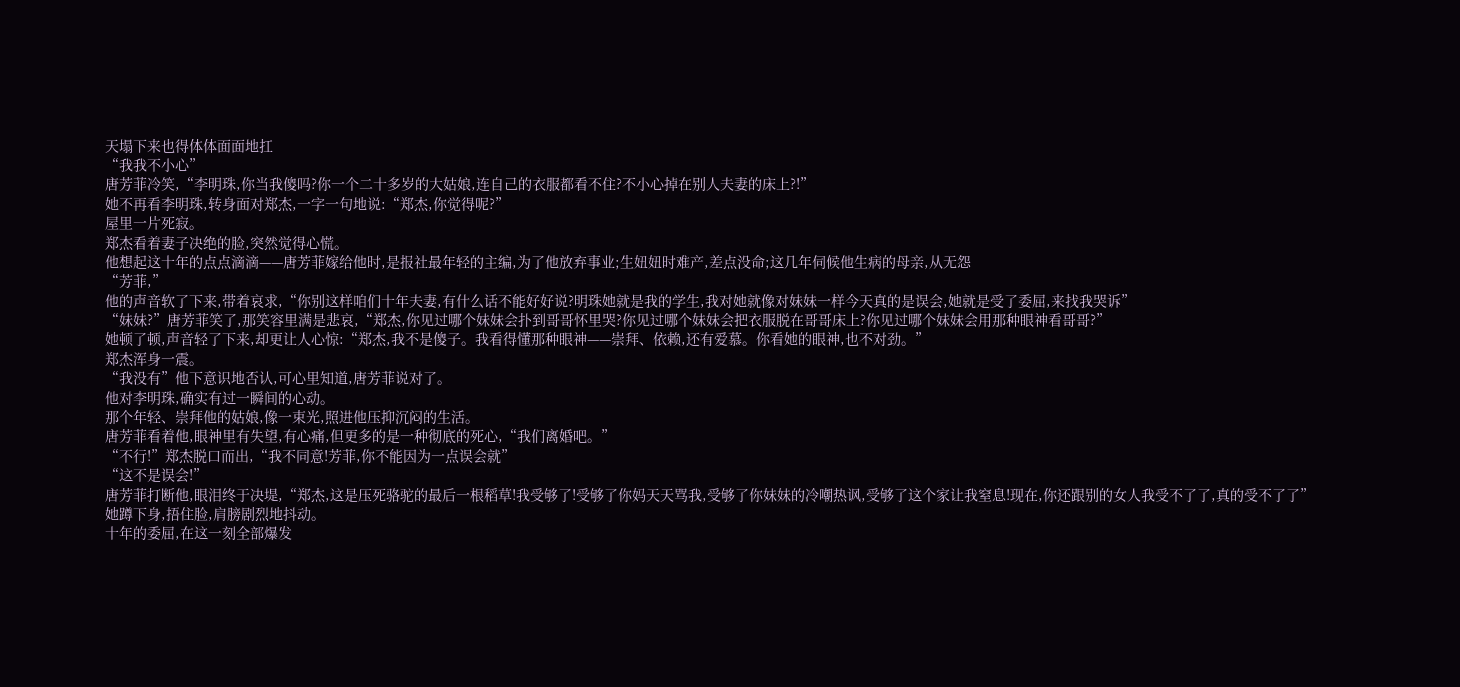天塌下来也得体体面面地扛
“我我不小心”
唐芳菲冷笑,“李明珠,你当我傻吗?你一个二十多岁的大姑娘,连自己的衣服都看不住?不小心掉在别人夫妻的床上?!”
她不再看李明珠,转身面对郑杰,一字一句地说:“郑杰,你觉得呢?”
屋里一片死寂。
郑杰看着妻子决绝的脸,突然觉得心慌。
他想起这十年的点点滴滴——唐芳菲嫁给他时,是报社最年轻的主编,为了他放弃事业;生妞妞时难产,差点没命;这几年伺候他生病的母亲,从无怨
“芳菲,”
他的声音软了下来,带着哀求,“你别这样咱们十年夫妻,有什么话不能好好说?明珠她就是我的学生,我对她就像对妹妹一样今天真的是误会,她就是受了委屈,来找我哭诉”
“妹妹?”唐芳菲笑了,那笑容里满是悲哀,“郑杰,你见过哪个妹妹会扑到哥哥怀里哭?你见过哪个妹妹会把衣服脱在哥哥床上?你见过哪个妹妹会用那种眼神看哥哥?”
她顿了顿,声音轻了下来,却更让人心惊:“郑杰,我不是傻子。我看得懂那种眼神——崇拜、依赖,还有爱慕。你看她的眼神,也不对劲。”
郑杰浑身一震。
“我没有”他下意识地否认,可心里知道,唐芳菲说对了。
他对李明珠,确实有过一瞬间的心动。
那个年轻、崇拜他的姑娘,像一束光,照进他压抑沉闷的生活。
唐芳菲看着他,眼神里有失望,有心痛,但更多的是一种彻底的死心,“我们离婚吧。”
“不行!”郑杰脱口而出,“我不同意!芳菲,你不能因为一点误会就”
“这不是误会!”
唐芳菲打断他,眼泪终于决堤,“郑杰,这是压死骆驼的最后一根稻草!我受够了!受够了你妈天天骂我,受够了你妹妹的冷嘲热讽,受够了这个家让我窒息!现在,你还跟别的女人我受不了了,真的受不了了”
她蹲下身,捂住脸,肩膀剧烈地抖动。
十年的委屈,在这一刻全部爆发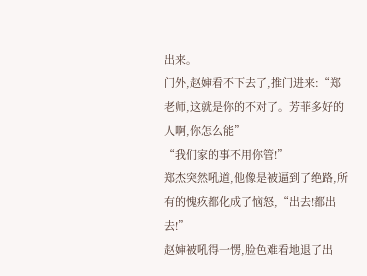出来。
门外,赵婶看不下去了,推门进来:“郑老师,这就是你的不对了。芳菲多好的人啊,你怎么能”
“我们家的事不用你管!”
郑杰突然吼道,他像是被逼到了绝路,所有的愧疚都化成了恼怒,“出去!都出去!”
赵婶被吼得一愣,脸色难看地退了出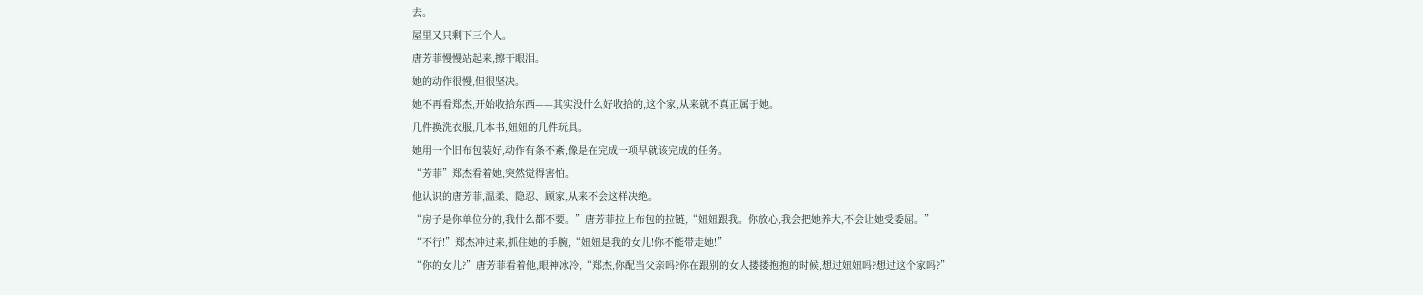去。
屋里又只剩下三个人。
唐芳菲慢慢站起来,擦干眼泪。
她的动作很慢,但很坚决。
她不再看郑杰,开始收拾东西——其实没什么好收拾的,这个家,从来就不真正属于她。
几件换洗衣服,几本书,妞妞的几件玩具。
她用一个旧布包装好,动作有条不紊,像是在完成一项早就该完成的任务。
“芳菲”郑杰看着她,突然觉得害怕。
他认识的唐芳菲,温柔、隐忍、顾家,从来不会这样决绝。
“房子是你单位分的,我什么都不要。”唐芳菲拉上布包的拉链,“妞妞跟我。你放心,我会把她养大,不会让她受委屈。”
“不行!”郑杰冲过来,抓住她的手腕,“妞妞是我的女儿!你不能带走她!”
“你的女儿?”唐芳菲看着他,眼神冰冷,“郑杰,你配当父亲吗?你在跟别的女人搂搂抱抱的时候,想过妞妞吗?想过这个家吗?”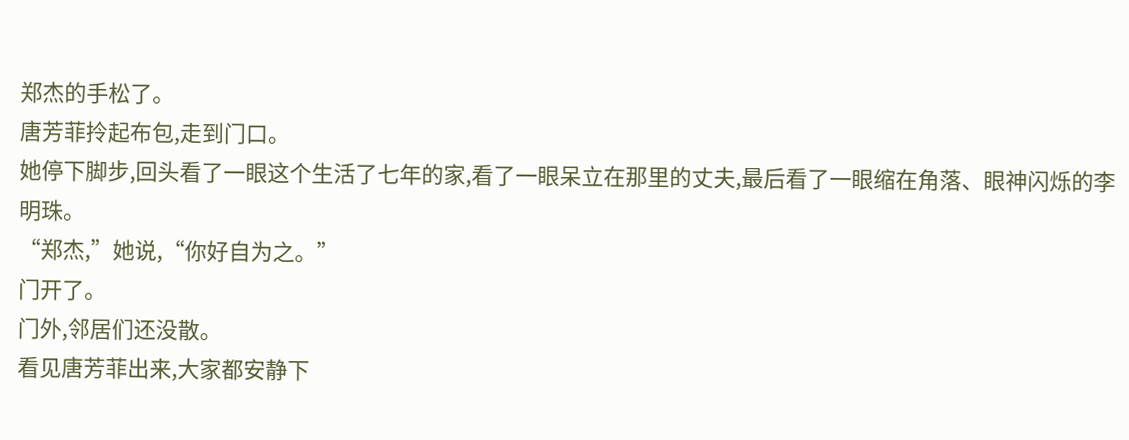郑杰的手松了。
唐芳菲拎起布包,走到门口。
她停下脚步,回头看了一眼这个生活了七年的家,看了一眼呆立在那里的丈夫,最后看了一眼缩在角落、眼神闪烁的李明珠。
“郑杰,”她说,“你好自为之。”
门开了。
门外,邻居们还没散。
看见唐芳菲出来,大家都安静下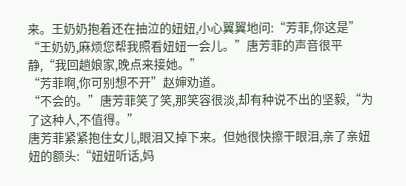来。王奶奶抱着还在抽泣的妞妞,小心翼翼地问:“芳菲,你这是”
“王奶奶,麻烦您帮我照看妞妞一会儿。”唐芳菲的声音很平静,“我回趟娘家,晚点来接她。”
“芳菲啊,你可别想不开”赵婶劝道。
“不会的。”唐芳菲笑了笑,那笑容很淡,却有种说不出的坚毅,“为了这种人,不值得。”
唐芳菲紧紧抱住女儿,眼泪又掉下来。但她很快擦干眼泪,亲了亲妞妞的额头:“妞妞听话,妈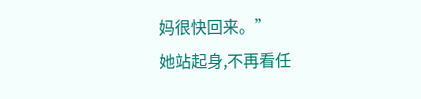妈很快回来。”
她站起身,不再看任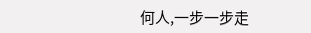何人,一步一步走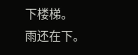下楼梯。
雨还在下。